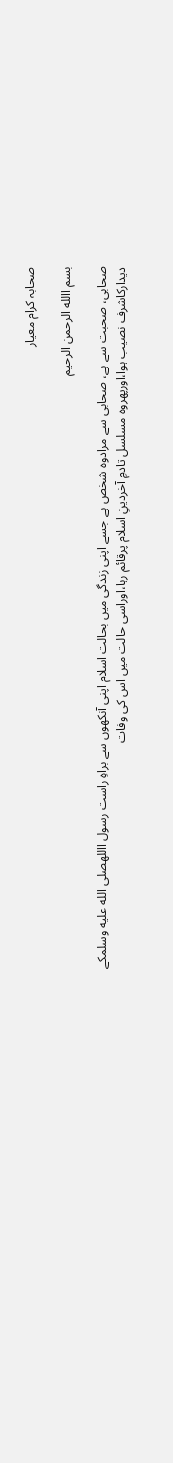صحابہ کرام معیار

بسم االله الرحمن الرحیم

صحابی، صحبت سے ہے، صحابی سے مرادوہ شخص ہے جسے اپنی زندگی میں بحالت اسلام اپنی آنکھوں سے براہِ راست رسول االلهصلى الله عليه وسلمکے دیدارکاشرف نصیب ہوا،اورپھروہ مسلسل تادمِ آخردینِ اسلام پرقائم رہا،اوراسی حالت میں اس کی وفات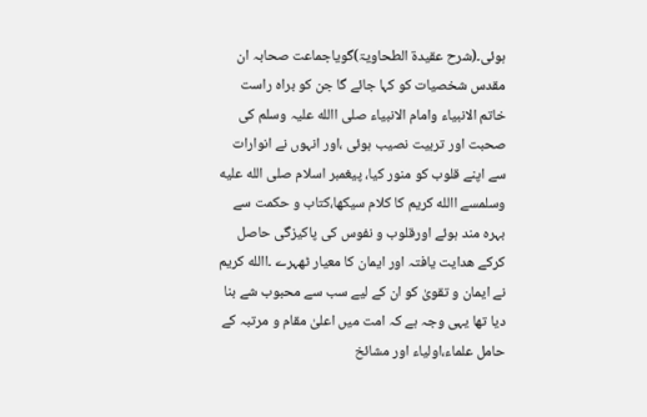ہوئی۔(شرح عقیدۃ الطحاویۃ)گویاجماعت صحابہ ان مقدس شخصیات کو کہا جائے گا جن کو براہ راست خاتم الانبیاء وامام الانبیاء صلی االله علیہ وسلم کی صحبت اور تربیت نصیب ہوئی ،اور انہوں نے انوارات سے اپنے قلوب کو منور کیا، پیغمبر اسلام صلى الله عليه وسلمسے االله کریم کا کلام سیکھا،کتاب و حکمت سے بہرہ مند ہوئے اورقلوب و نفوس کی پاکیزگی حاصل کرکے ھدایت یافتہ اور ایمان کا معیار ٹھہرے ۔االله کریم نے ایمان و تقویٰ کو ان کے لیے سب سے محبوب شے بنا دیا تھا یہی وجہ ہے کہ امت میں اعلیٰ مقام و مرتبہ کے حامل علماء،اولیاء اور مشائخ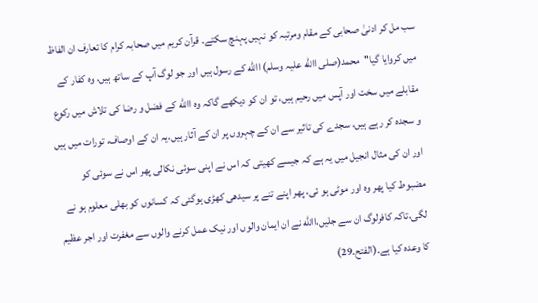سب مل کر ادنیٰ صحابی کے مقام ومرتبہ کو نہیں پہنچ سکتے۔ قرآن کریم میں صحابہ کرام کا تعارف ان الفاظ میں کروایا گیا''محمد(صلی االله علیہ وسلم) االله کے رسول ہیں اور جو لوگ آپ کے ساتھ ہیں، وہ کفار کے مقابلے میں سخت اور آپس میں رحیم ہیں، تو ان کو دیکھے گاکہ وہ االله کے فضل و رضا کی تلاش میں رکوع و سجدہ کر رہے ہیں، سجدے کی تاثیر سے ان کے چہروں پر ان کے آثار ہیں،یہ ان کے اوصاف، تورات میں ہیں اور ان کی مثال انجیل میں یہ ہے کہ جیسے کھیتی کہ اس نے اپنی سوئی نکالی پھر اس نے سوئی کو مضبوط کیا پھر وہ اور موٹی ہو ئی، پھر اپنے تنے پر سیدھی کھڑی ہوگئی کہ کسانوں کو بھلی معلوم ہو نے لگی،تاکہ کافرلوگ ان سے جلیں،االله نے ان ایمان والوں اور نیک عمل کرنے والوں سے مغفرت اور اجر عظیم کا وعدہ کیا ہے۔(الفتح۔29)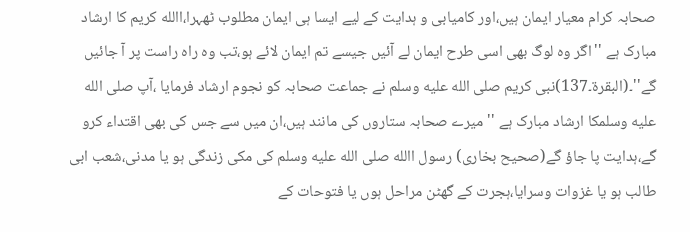صحابہ کرام معیار ایمان ہیں،اور کامیابی و ہدایت کے لیے ایسا ہی ایمان مطلوب ٹھہرا،االله کریم کا ارشاد مبارک ہے ''اگر وہ لوگ بھی اسی طرح ایمان لے آئیں جیسے تم ایمان لائے ہو،تب وہ راہ راست پر آ جائیں گے''۔(البقرۃ۔137)نبی کریم صلى الله عليه وسلم نے جماعت صحابہ کو نجوم ارشاد فرمایا ،آپ صلى الله عليه وسلمکا ارشاد مبارک ہے ''میرے صحابہ ستاروں کی مانند ہیں،ان میں سے جس کی بھی اقتداء کرو گے،ہدایت پا جاؤ گے(صحیح بخاری) رسول االله صلى الله عليه وسلم کی مکی زندگی ہو یا مدنی،شعب ابی طالب ہو یا غزوات وسرایا،ہجرت کے گھٹن مراحل ہوں یا فتوحات کے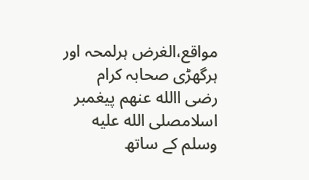مواقع،الغرض ہرلمحہ اور ہرگھڑی صحابہ کرام رضی االله عنھم پیغمبر اسلامصلى الله عليه وسلم کے ساتھ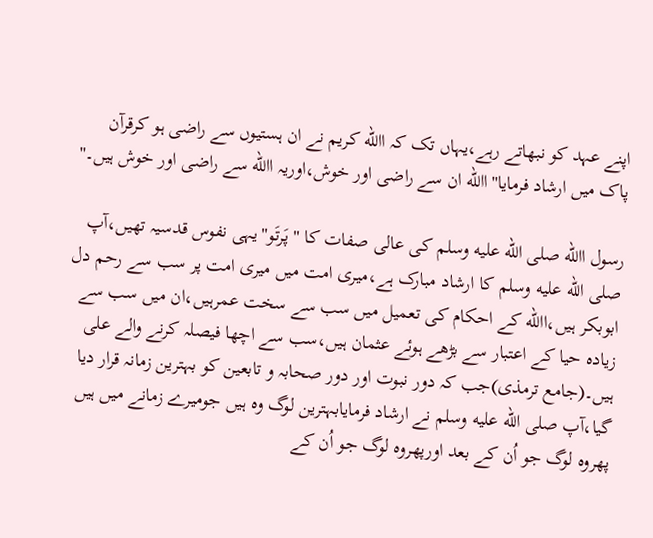اپنے عہد کو نبھاتے رہے،یہاں تک کہ االله کریم نے ان ہستیوں سے راضی ہو کرقرآن پاک میں ارشاد فرمایا''االله ان سے راضی اور خوش،اوریہ االله سے راضی اور خوش ہیں۔''

رسول االله صلى الله عليه وسلم کی عالی صفات کا ''پَرتَو''یہی نفوس قدسیہ تھیں،آپ صلى الله عليه وسلم کا ارشاد مبارک ہے،میری امت میں میری امت پر سب سے رحم دل ابوبکر ہیں،االله کے احکام کی تعمیل میں سب سے سخت عمرہیں،ان میں سب سے زیادہ حیا کے اعتبار سے بڑھے ہوئے عثمان ہیں،سب سے اچھا فیصلہ کرنے والے علی ہیں۔(جامع ترمذی)جب کہ دور نبوت اور دور صحابہ و تابعین کو بہترین زمانہ قرار دیا گیا،آپ صلى الله عليه وسلم نے ارشاد فرمایابہترین لوگ وہ ہیں جومیرے زمانے میں ہیں پھروہ لوگ جو اُن کے بعد اورپھروہ لوگ جو اُن کے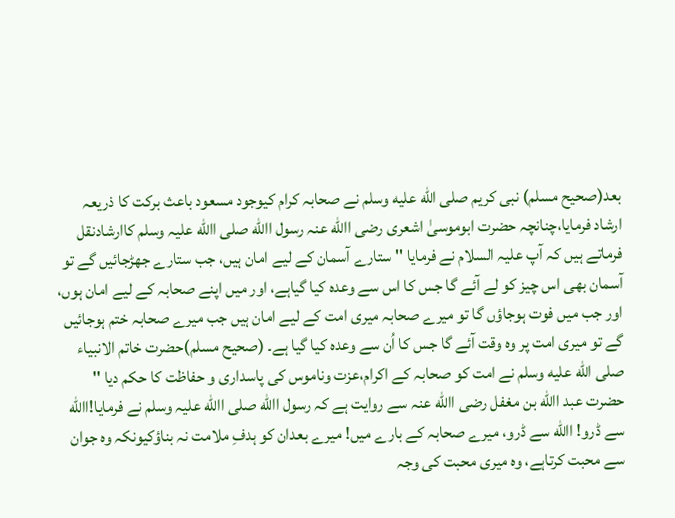بعد(صحیح مسلم) نبی کریم صلى الله عليه وسلم نے صحابہ کرام کیوجود مسعود باعث برکت کا ذریعہ ارشاد فرمایا،چنانچہ حضرت ابوموسیٰ اشعری رضی االله عنہ رسول االله صلی االله علیہ وسلم کاارشادنقل فرماتے ہیں کہ آپ علیہ السلام نے فرمایا '' ستارے آسمان کے لیے امان ہیں، جب ستارے جھڑجائیں گے تو آسمان بھی اس چیز کو لے آئے گا جس کا اس سے وعدہ کیا گیاہے، اور میں اپنے صحابہ کے لیے امان ہوں، اور جب میں فوت ہوجاؤں گا تو میرے صحابہ میری امت کے لیے امان ہیں جب میرے صحابہ ختم ہوجائیں گے تو میری امت پر وہ وقت آئے گا جس کا اُن سے وعدہ کیا گیا ہے۔ (صحیح مسلم)حضرت خاتم الانبیاء صلى الله عليه وسلم نے امت کو صحابہ کے اکرام،عزت وناموس کی پاسداری و حفاظت کا حکم دیا '' حضرت عبد االله بن مغفل رضی االله عنہ سے روایت ہے کہ رسول االله صلی االله علیہ وسلم نے فرمایا!االله سے ڈرو! االله سے ڈرو، میرے صحابہ کے بارے میں! میرے بعدان کو ہدفِ ملامت نہ بناؤکیونکہ وہ جوان سے محبت کرتاہے، وہ میری محبت کی وجہ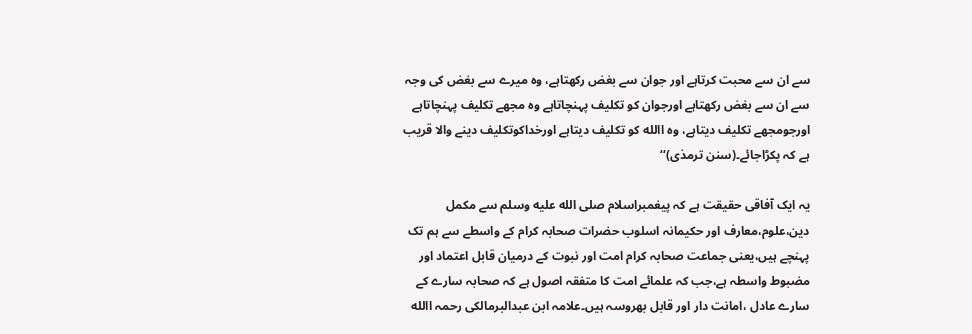سے ان سے محبت کرتاہے اور جوان سے بغض رکھتاہے، وہ میرے سے بغض کی وجہ سے ان سے بغض رکھتاہے اورجوان کو تکلیف پہنچاتاہے وہ مجھے تکلیف پہنچاتاہے اورجومجھے تکلیف دیتاہے، وہ االله کو تکلیف دیتاہے اورخداکوتکلیف دینے والا قریب ہے کہ پکڑاجائے۔(سنن ترمذی)‘‘

یہ ایک آفاقی حقیقت ہے کہ پیغمبراسلام صلى الله عليه وسلم سے مکمل دین،علوم،معارف اور حکیمانہ اسلوب حضرات صحابہ کرام کے واسطے سے ہم تک پہنچے ہیں،یعنی جماعت صحابہ کرام امت اور نبوت کے درمیان قابل اعتماد اور مضبوط واسطہ ہے،جب کہ علمائے امت کا متفقہ اصول ہے کہ صحابہ سارے کے سارے عادل ،امانت دار اور قابل بھروسہ ہیں۔علامہ ابن عبدالبرمالکی رحمہ االله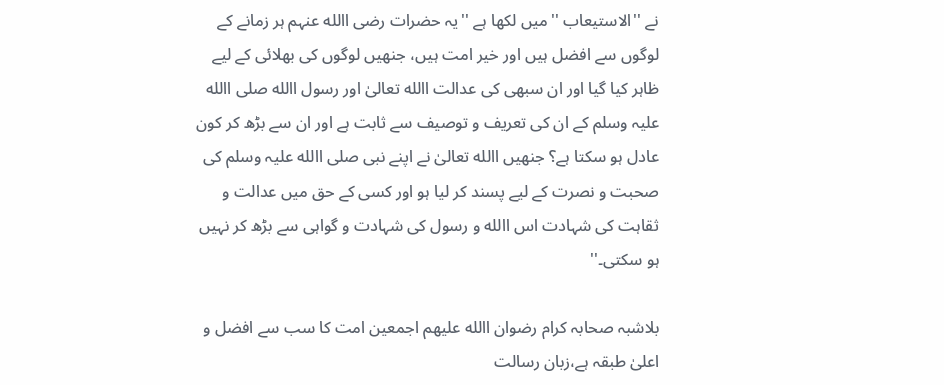نے ''الاستیعاب ''میں لکھا ہے ''یہ حضرات رضی االله عنہم ہر زمانے کے لوگوں سے افضل ہیں اور خیر امت ہیں، جنھیں لوگوں کی بھلائی کے لیے ظاہر کیا گیا اور ان سبھی کی عدالت االله تعالیٰ اور رسول االله صلی االله علیہ وسلم کے ان کی تعریف و توصیف سے ثابت ہے اور ان سے بڑھ کر کون عادل ہو سکتا ہے؟ جنھیں االله تعالیٰ نے اپنے نبی صلی االله علیہ وسلم کی صحبت و نصرت کے لیے پسند کر لیا ہو اور کسی کے حق میں عدالت و ثقاہت کی شہادت اس االله و رسول کی شہادت و گواہی سے بڑھ کر نہیں ہو سکتی۔''

بلاشبہ صحابہ کرام رضوان االله علیھم اجمعین امت کا سب سے افضل و اعلیٰ طبقہ ہے،زبان رسالت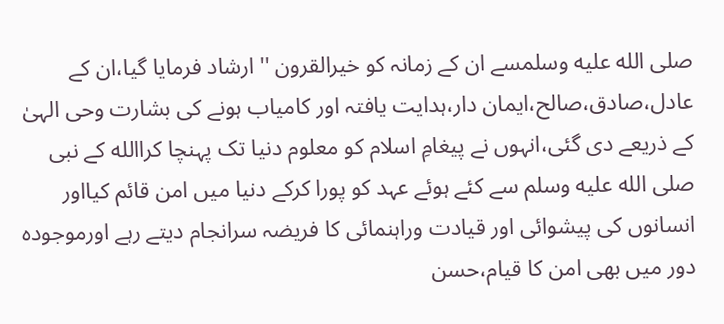صلى الله عليه وسلمسے ان کے زمانہ کو خیرالقرون '' ارشاد فرمایا گیا،ان کے عادل،صادق،صالح،ایمان دار،ہدایت یافتہ اور کامیاب ہونے کی بشارت وحی الہیٰ کے ذریعے دی گئی،انہوں نے پیغامِ اسلام کو معلوم دنیا تک پہنچا کراالله کے نبی صلى الله عليه وسلم سے کئے ہوئے عہد کو پورا کرکے دنیا میں امن قائم کیااور انسانوں کی پیشوائی اور قیادت وراہنمائی کا فریضہ سرانجام دیتے رہے اورموجودہ دور میں بھی امن کا قیام،حسن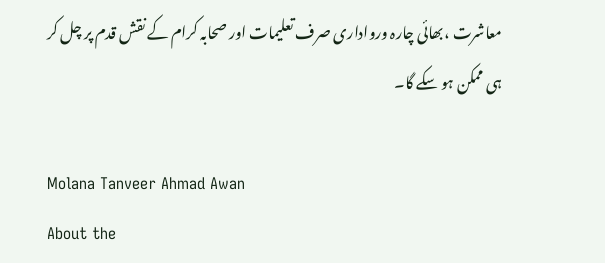معاشرت ،بھائی چارہ ورواداری صرف تعلیمات اور صحابہ کرام کے نقش قدم پر چل کر ہی ممکن ہو سکے گا۔

Molana Tanveer Ahmad Awan
About the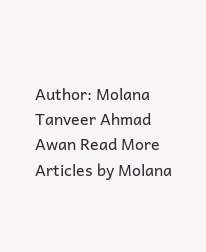Author: Molana Tanveer Ahmad Awan Read More Articles by Molana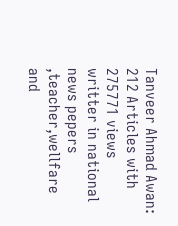Tanveer Ahmad Awan: 212 Articles with 275771 views writter in national news pepers ,teacher,wellfare and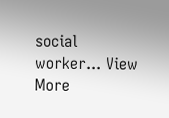social worker... View More